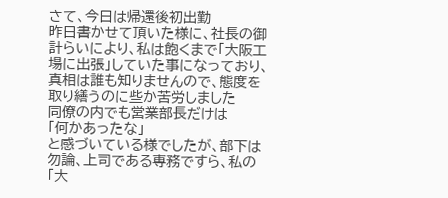さて、今日は帰還後初出勤
昨日書かせて頂いた様に、社長の御計らいにより、私は飽くまで「大阪工場に出張」していた事になっており、真相は誰も知りませんので、態度を取り繕うのに些か苦労しました
同僚の内でも営業部長だけは
「何かあったな」
と感づいている様でしたが、部下は勿論、上司である専務ですら、私の「大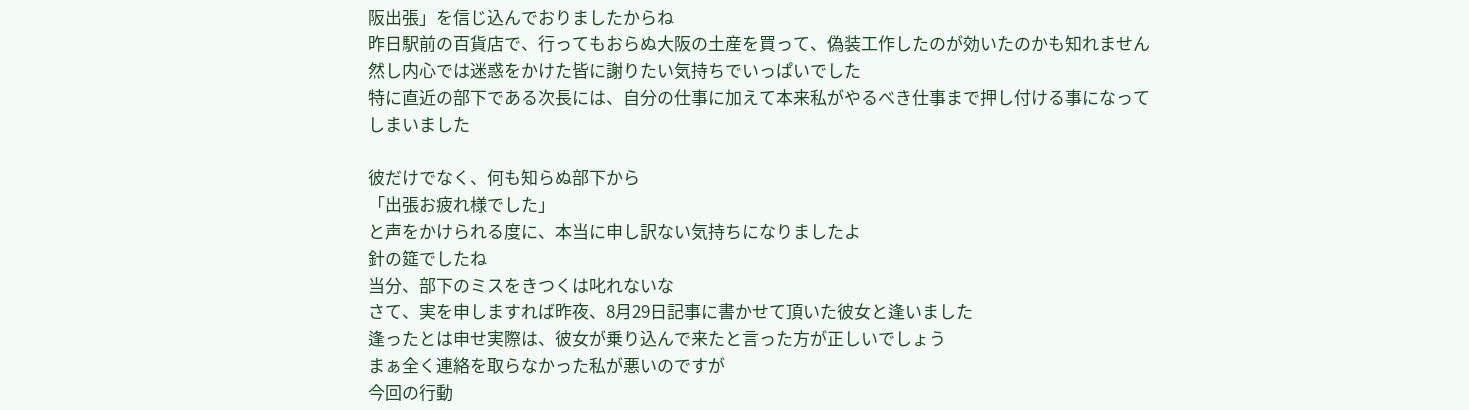阪出張」を信じ込んでおりましたからね
昨日駅前の百貨店で、行ってもおらぬ大阪の土産を買って、偽装工作したのが効いたのかも知れません
然し内心では迷惑をかけた皆に謝りたい気持ちでいっぱいでした
特に直近の部下である次長には、自分の仕事に加えて本来私がやるべき仕事まで押し付ける事になってしまいました

彼だけでなく、何も知らぬ部下から
「出張お疲れ様でした」
と声をかけられる度に、本当に申し訳ない気持ちになりましたよ
針の筵でしたね
当分、部下のミスをきつくは叱れないな
さて、実を申しますれば昨夜、8月29日記事に書かせて頂いた彼女と逢いました
逢ったとは申せ実際は、彼女が乗り込んで来たと言った方が正しいでしょう
まぁ全く連絡を取らなかった私が悪いのですが
今回の行動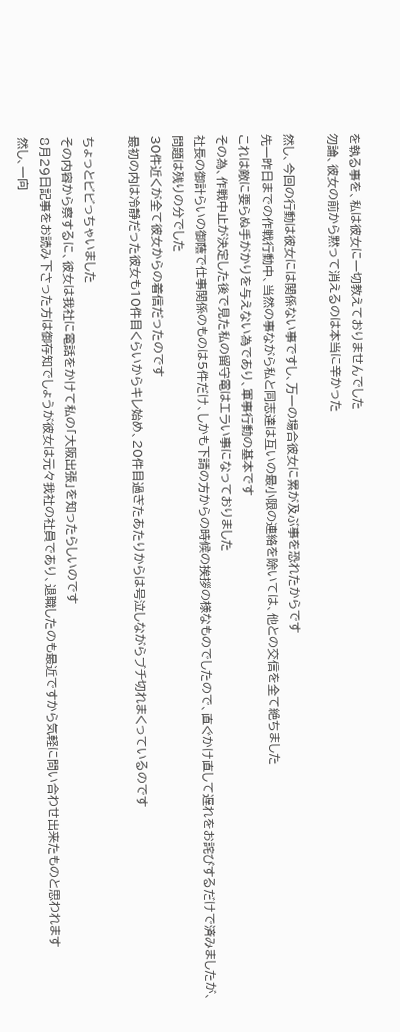を執る事を、私は彼女に一切教えておりませんでした
勿論、彼女の前から黙って消えるのは本当に辛かった

然し、今回の行動は彼女には関係ない事ですし、万一の場合彼女に累が及ぶ事を恐れたからです
先一昨日までの作戦行動中、当然の事ながら私と同志達は互いの最小限の連絡を除いては、他との交信を全て絶ちました
これは敵に要らぬ手がかりを与えない為であり、軍事行動の基本です
その為、作戦中止が決定した後で見た私の留守電はエラい事になっておりました
社長の御計らいの御蔭で仕事関係のものは5件だけ、しかも下請の方からの時候の挨拶の様なものでしたので、直ぐかけ直して遅れをお詫びするだけで済みましたが、問題は残りの分でした
30件近くが全て彼女からの着信だったのです
最初の内は冷静だった彼女も10件目くらいからキレ始め、20件目過ぎたあたりからは号泣しながらブチ切れまくっているのです

ちょっとビビっちゃいました
その内容から察するに、彼女は我社に電話をかけて私の「大阪出張」を知ったらしいのです
8月29日記事をお読み下さった方は御存知でしょうが彼女は元々我社の社員であり、退職したのも最近ですから気軽に問い合わせ出来たものと思われます
然し、一向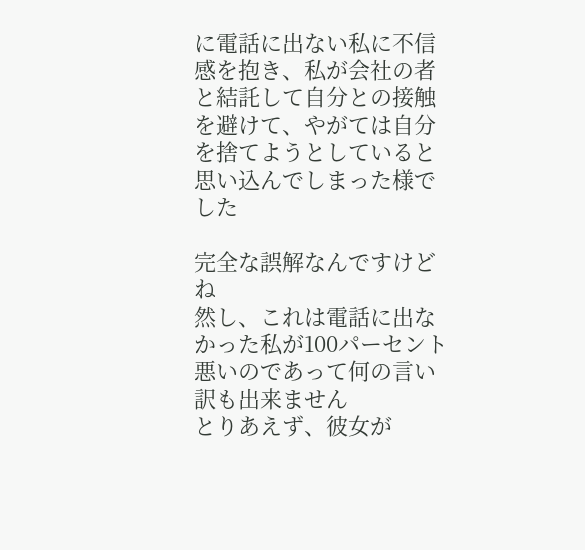に電話に出ない私に不信感を抱き、私が会社の者と結託して自分との接触を避けて、やがては自分を捨てようとしていると思い込んでしまった様でした

完全な誤解なんですけどね
然し、これは電話に出なかった私が100パーセント悪いのであって何の言い訳も出来ません
とりあえず、彼女が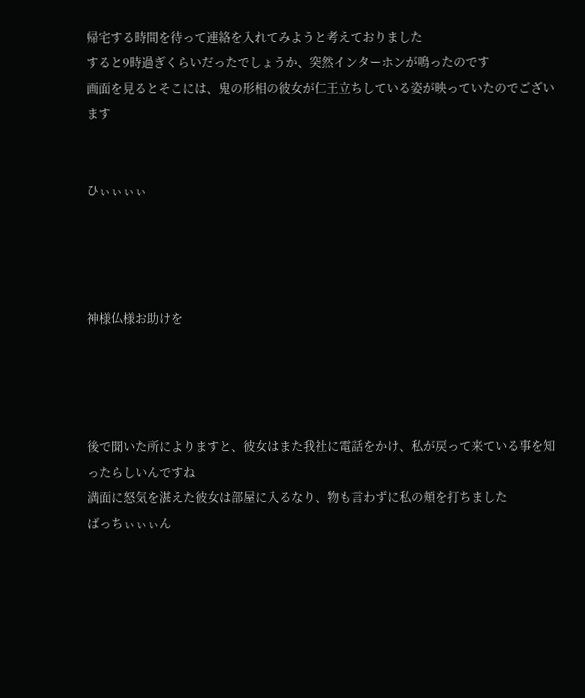帰宅する時間を待って連絡を入れてみようと考えておりました
すると9時過ぎくらいだったでしょうか、突然インターホンが鳴ったのです
画面を見るとそこには、鬼の形相の彼女が仁王立ちしている姿が映っていたのでございます


ひぃぃぃぃ




神様仏様お助けを




後で聞いた所によりますと、彼女はまた我社に電話をかけ、私が戻って来ている事を知ったらしいんですね
満面に怒気を湛えた彼女は部屋に入るなり、物も言わずに私の頬を打ちました
ばっちぃぃぃん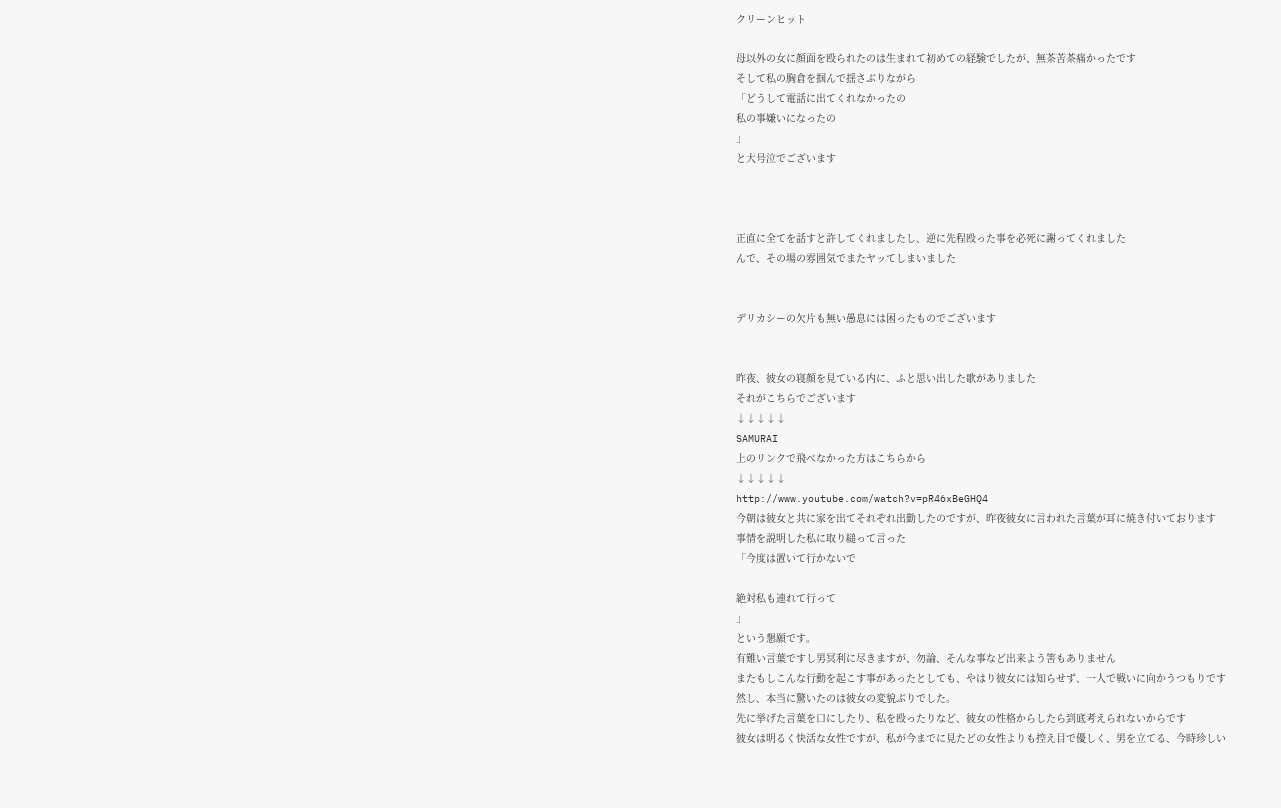クリーンヒット

母以外の女に顔面を殴られたのは生まれて初めての経験でしたが、無茶苦茶痛かったです
そして私の胸倉を掴んで揺さぶりながら
「どうして電話に出てくれなかったの
私の事嫌いになったの
」
と大号泣でございます



正直に全てを話すと許してくれましたし、逆に先程殴った事を必死に謝ってくれました
んで、その場の雰囲気でまたヤッてしまいました


デリカシーの欠片も無い愚息には困ったものでございます


昨夜、彼女の寝顔を見ている内に、ふと思い出した歌がありました
それがこちらでございます
↓↓↓↓↓
SAMURAI
上のリンクで飛べなかった方はこちらから
↓↓↓↓↓
http://www.youtube.com/watch?v=pR46xBeGHQ4
今朝は彼女と共に家を出てそれぞれ出勤したのですが、昨夜彼女に言われた言葉が耳に焼き付いております
事情を説明した私に取り縋って言った
「今度は置いて行かないで

絶対私も連れて行って
」
という懇願です。
有難い言葉ですし男冥利に尽きますが、勿論、そんな事など出来よう筈もありません
またもしこんな行動を起こす事があったとしても、やはり彼女には知らせず、一人で戦いに向かうつもりです
然し、本当に驚いたのは彼女の変貌ぶりでした。
先に挙げた言葉を口にしたり、私を殴ったりなど、彼女の性格からしたら到底考えられないからです
彼女は明るく快活な女性ですが、私が今までに見たどの女性よりも控え目で優しく、男を立てる、今時珍しい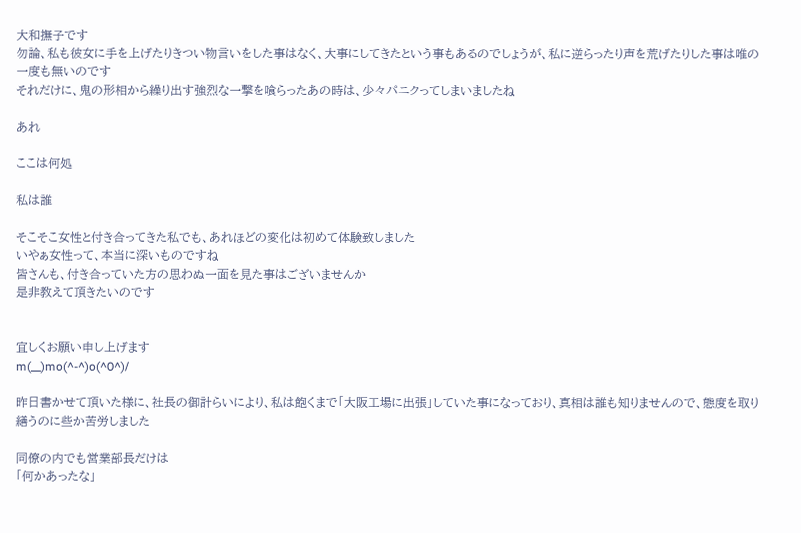大和撫子です
勿論、私も彼女に手を上げたりきつい物言いをした事はなく、大事にしてきたという事もあるのでしょうが、私に逆らったり声を荒げたりした事は唯の一度も無いのです
それだけに、鬼の形相から繰り出す強烈な一撃を喰らったあの時は、少々パニクってしまいましたね

あれ

ここは何処

私は誰

そこそこ女性と付き合ってきた私でも、あれほどの変化は初めて体験致しました
いやぁ女性って、本当に深いものですね
皆さんも、付き合っていた方の思わぬ一面を見た事はございませんか
是非教えて頂きたいのです


宜しくお願い申し上げます
m(__)mo(^-^)o(^0^)/

昨日書かせて頂いた様に、社長の御計らいにより、私は飽くまで「大阪工場に出張」していた事になっており、真相は誰も知りませんので、態度を取り繕うのに些か苦労しました

同僚の内でも営業部長だけは
「何かあったな」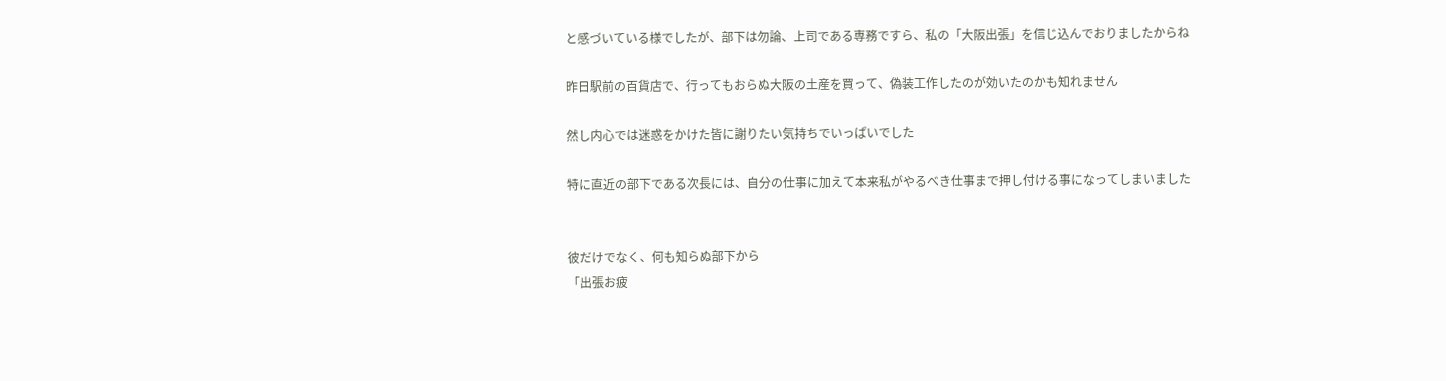と感づいている様でしたが、部下は勿論、上司である専務ですら、私の「大阪出張」を信じ込んでおりましたからね

昨日駅前の百貨店で、行ってもおらぬ大阪の土産を買って、偽装工作したのが効いたのかも知れません

然し内心では迷惑をかけた皆に謝りたい気持ちでいっぱいでした

特に直近の部下である次長には、自分の仕事に加えて本来私がやるべき仕事まで押し付ける事になってしまいました


彼だけでなく、何も知らぬ部下から
「出張お疲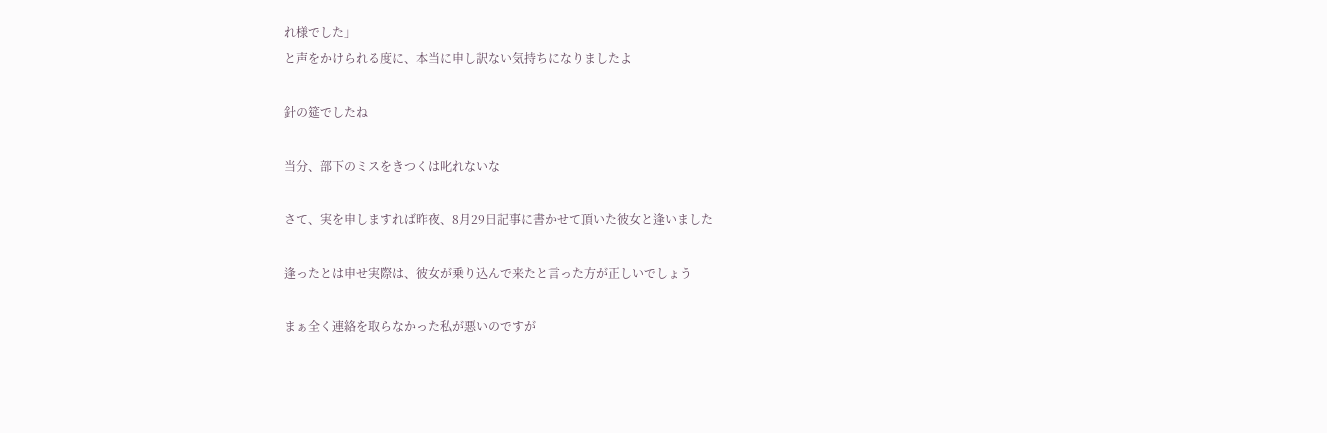れ様でした」
と声をかけられる度に、本当に申し訳ない気持ちになりましたよ

針の筵でしたね

当分、部下のミスをきつくは叱れないな

さて、実を申しますれば昨夜、8月29日記事に書かせて頂いた彼女と逢いました

逢ったとは申せ実際は、彼女が乗り込んで来たと言った方が正しいでしょう

まぁ全く連絡を取らなかった私が悪いのですが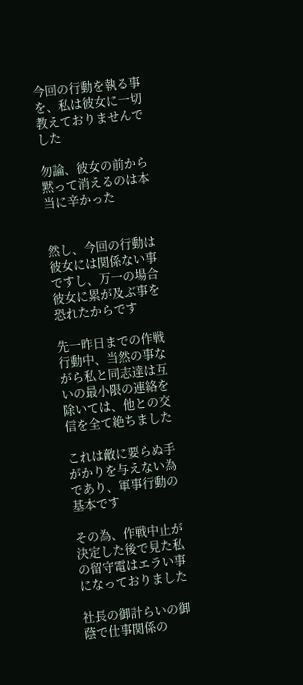今回の行動を執る事を、私は彼女に一切教えておりませんでした

勿論、彼女の前から黙って消えるのは本当に辛かった


然し、今回の行動は彼女には関係ない事ですし、万一の場合彼女に累が及ぶ事を恐れたからです

先一昨日までの作戦行動中、当然の事ながら私と同志達は互いの最小限の連絡を除いては、他との交信を全て絶ちました

これは敵に要らぬ手がかりを与えない為であり、軍事行動の基本です

その為、作戦中止が決定した後で見た私の留守電はエラい事になっておりました

社長の御計らいの御蔭で仕事関係の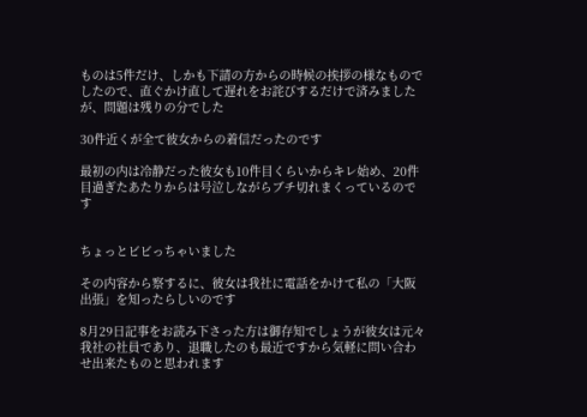ものは5件だけ、しかも下請の方からの時候の挨拶の様なものでしたので、直ぐかけ直して遅れをお詫びするだけで済みましたが、問題は残りの分でした

30件近くが全て彼女からの着信だったのです

最初の内は冷静だった彼女も10件目くらいからキレ始め、20件目過ぎたあたりからは号泣しながらブチ切れまくっているのです


ちょっとビビっちゃいました

その内容から察するに、彼女は我社に電話をかけて私の「大阪出張」を知ったらしいのです

8月29日記事をお読み下さった方は御存知でしょうが彼女は元々我社の社員であり、退職したのも最近ですから気軽に問い合わせ出来たものと思われます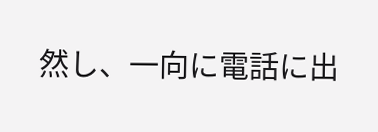然し、一向に電話に出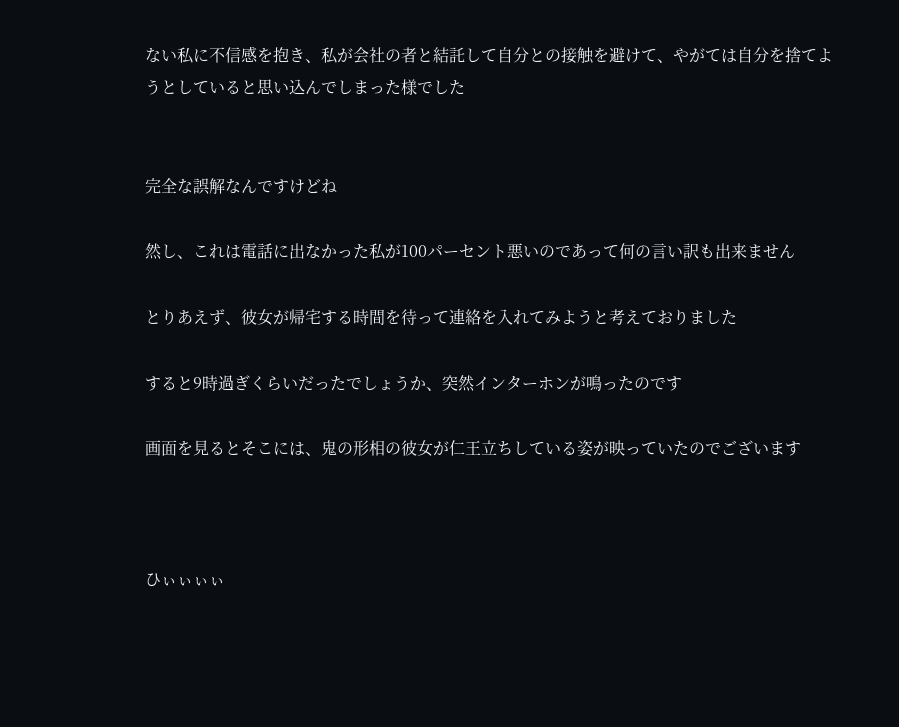ない私に不信感を抱き、私が会社の者と結託して自分との接触を避けて、やがては自分を捨てようとしていると思い込んでしまった様でした


完全な誤解なんですけどね

然し、これは電話に出なかった私が100パーセント悪いのであって何の言い訳も出来ません

とりあえず、彼女が帰宅する時間を待って連絡を入れてみようと考えておりました

すると9時過ぎくらいだったでしょうか、突然インターホンが鳴ったのです

画面を見るとそこには、鬼の形相の彼女が仁王立ちしている姿が映っていたのでございます



ひぃぃぃぃ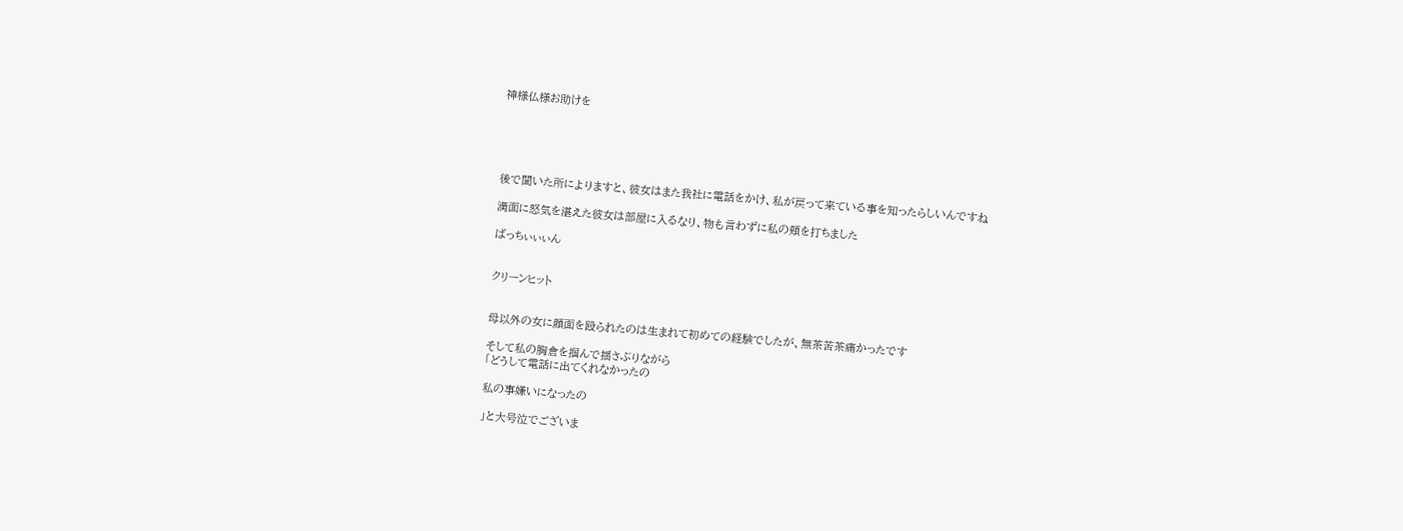神様仏様お助けを





後で聞いた所によりますと、彼女はまた我社に電話をかけ、私が戻って来ている事を知ったらしいんですね

満面に怒気を湛えた彼女は部屋に入るなり、物も言わずに私の頬を打ちました

ばっちぃぃぃん


クリーンヒット


母以外の女に顔面を殴られたのは生まれて初めての経験でしたが、無茶苦茶痛かったです

そして私の胸倉を掴んで揺さぶりながら
「どうして電話に出てくれなかったの

私の事嫌いになったの

」と大号泣でございま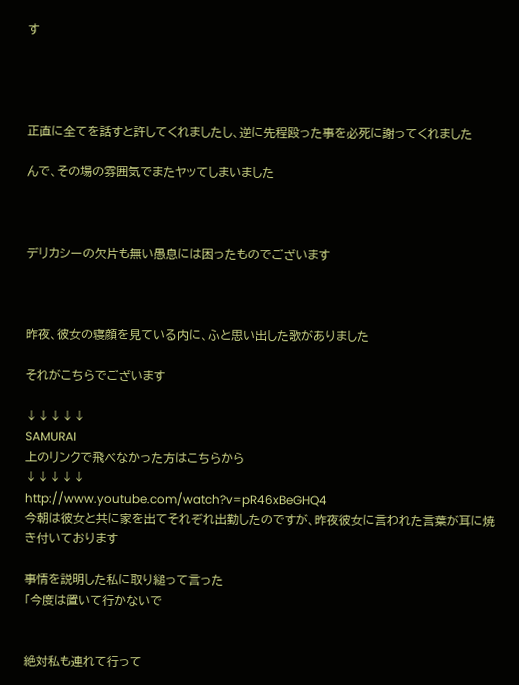す




正直に全てを話すと許してくれましたし、逆に先程殴った事を必死に謝ってくれました

んで、その場の雰囲気でまたヤッてしまいました



デリカシーの欠片も無い愚息には困ったものでございます



昨夜、彼女の寝顔を見ている内に、ふと思い出した歌がありました

それがこちらでございます

↓↓↓↓↓
SAMURAI
上のリンクで飛べなかった方はこちらから
↓↓↓↓↓
http://www.youtube.com/watch?v=pR46xBeGHQ4
今朝は彼女と共に家を出てそれぞれ出勤したのですが、昨夜彼女に言われた言葉が耳に焼き付いております

事情を説明した私に取り縋って言った
「今度は置いて行かないで


絶対私も連れて行って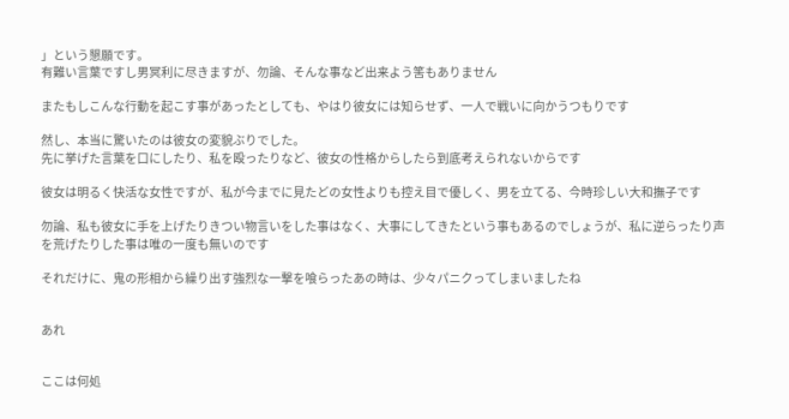」という懇願です。
有難い言葉ですし男冥利に尽きますが、勿論、そんな事など出来よう筈もありません

またもしこんな行動を起こす事があったとしても、やはり彼女には知らせず、一人で戦いに向かうつもりです

然し、本当に驚いたのは彼女の変貌ぶりでした。
先に挙げた言葉を口にしたり、私を殴ったりなど、彼女の性格からしたら到底考えられないからです

彼女は明るく快活な女性ですが、私が今までに見たどの女性よりも控え目で優しく、男を立てる、今時珍しい大和撫子です

勿論、私も彼女に手を上げたりきつい物言いをした事はなく、大事にしてきたという事もあるのでしょうが、私に逆らったり声を荒げたりした事は唯の一度も無いのです

それだけに、鬼の形相から繰り出す強烈な一撃を喰らったあの時は、少々パニクってしまいましたね


あれ


ここは何処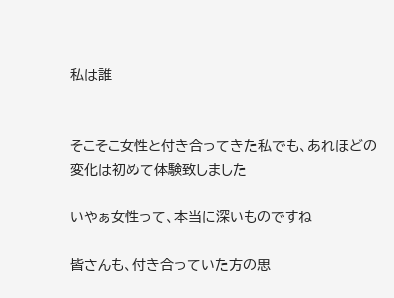私は誰


そこそこ女性と付き合ってきた私でも、あれほどの変化は初めて体験致しました

いやぁ女性って、本当に深いものですね

皆さんも、付き合っていた方の思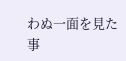わぬ一面を見た事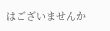はございませんか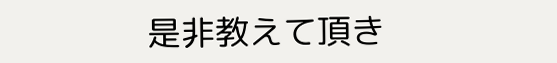是非教えて頂き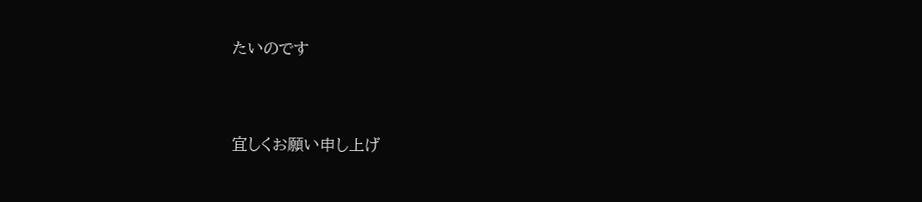たいのです



宜しくお願い申し上げ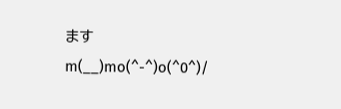ます
m(__)mo(^-^)o(^0^)/